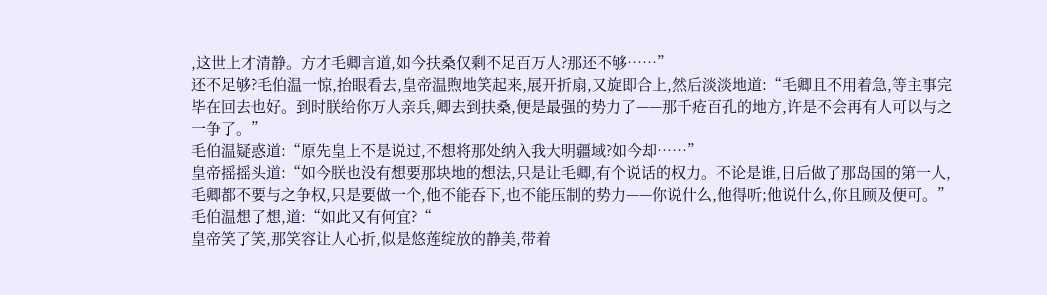,这世上才清静。方才毛卿言道,如今扶桑仅剩不足百万人?那还不够……”
还不足够?毛伯温一惊,抬眼看去,皇帝温煦地笑起来,展开折扇,又旋即合上,然后淡淡地道:“毛卿且不用着急,等主事完毕在回去也好。到时朕给你万人亲兵,卿去到扶桑,便是最强的势力了——那千疮百孔的地方,许是不会再有人可以与之一争了。”
毛伯温疑惑道:“原先皇上不是说过,不想将那处纳入我大明疆域?如今却……”
皇帝摇摇头道:“如今朕也没有想要那块地的想法,只是让毛卿,有个说话的权力。不论是谁,日后做了那岛国的第一人,毛卿都不要与之争权,只是要做一个,他不能吞下,也不能压制的势力——你说什么,他得听;他说什么,你且顾及便可。”
毛伯温想了想,道:“如此又有何宜?“
皇帝笑了笑,那笑容让人心折,似是悠莲绽放的静美,带着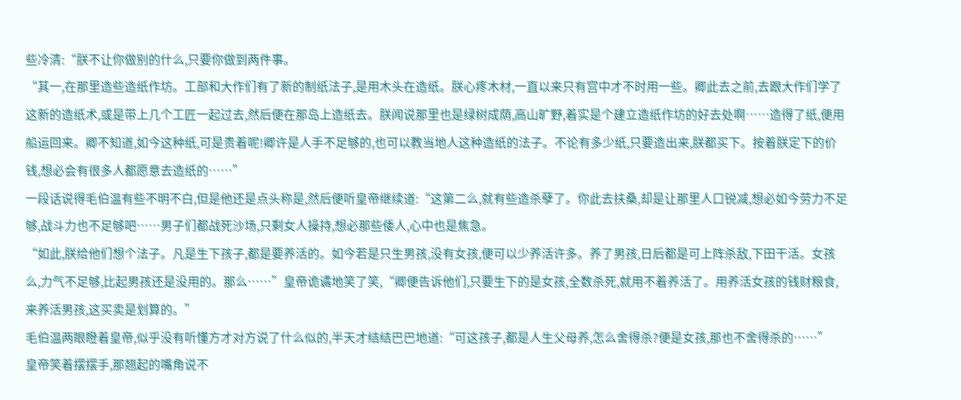些冷清:“朕不让你做别的什么,只要你做到两件事。
“其一,在那里造些造纸作坊。工部和大作们有了新的制纸法子,是用木头在造纸。朕心疼木材,一直以来只有宫中才不时用一些。卿此去之前,去跟大作们学了这新的造纸术,或是带上几个工匠一起过去,然后便在那岛上造纸去。朕闻说那里也是绿树成荫,高山旷野,着实是个建立造纸作坊的好去处啊……造得了纸,便用船运回来。卿不知道,如今这种纸,可是贵着呢!卿许是人手不足够的,也可以教当地人这种造纸的法子。不论有多少纸,只要造出来,朕都买下。按着朕定下的价钱,想必会有很多人都愿意去造纸的……”
一段话说得毛伯温有些不明不白,但是他还是点头称是,然后便听皇帝继续道:“这第二么,就有些造杀孽了。你此去扶桑,却是让那里人口锐减,想必如今劳力不足够,战斗力也不足够吧……男子们都战死沙场,只剩女人操持,想必那些倭人,心中也是焦急。
“如此,朕给他们想个法子。凡是生下孩子,都是要养活的。如今若是只生男孩,没有女孩,便可以少养活许多。养了男孩,日后都是可上阵杀敌,下田干活。女孩么,力气不足够,比起男孩还是没用的。那么……”皇帝诡谲地笑了笑,“卿便告诉他们,只要生下的是女孩,全数杀死,就用不着养活了。用养活女孩的钱财粮食,来养活男孩,这买卖是划算的。”
毛伯温两眼瞪着皇帝,似乎没有听懂方才对方说了什么似的,半天才结结巴巴地道:“可这孩子,都是人生父母养,怎么舍得杀?便是女孩,那也不舍得杀的……”
皇帝笑着摆摆手,那翘起的嘴角说不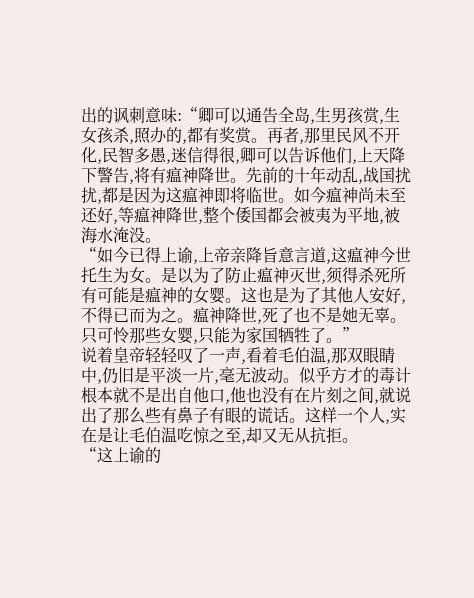出的讽刺意味:“卿可以通告全岛,生男孩赏,生女孩杀,照办的,都有奖赏。再者,那里民风不开化,民智多愚,迷信得很,卿可以告诉他们,上天降下警告,将有瘟神降世。先前的十年动乱,战国扰扰,都是因为这瘟神即将临世。如今瘟神尚未至还好,等瘟神降世,整个倭国都会被夷为平地,被海水淹没。
“如今已得上谕,上帝亲降旨意言道,这瘟神今世托生为女。是以为了防止瘟神灭世,须得杀死所有可能是瘟神的女婴。这也是为了其他人安好,不得已而为之。瘟神降世,死了也不是她无辜。只可怜那些女婴,只能为家国牺牲了。”
说着皇帝轻轻叹了一声,看着毛伯温,那双眼睛中,仍旧是平淡一片,毫无波动。似乎方才的毒计根本就不是出自他口,他也没有在片刻之间,就说出了那么些有鼻子有眼的谎话。这样一个人,实在是让毛伯温吃惊之至,却又无从抗拒。
“这上谕的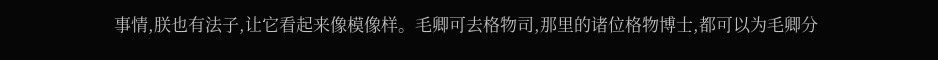事情,朕也有法子,让它看起来像模像样。毛卿可去格物司,那里的诸位格物博士,都可以为毛卿分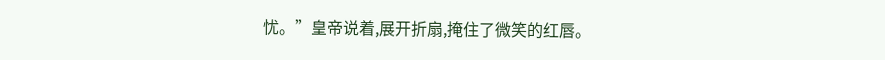忧。”皇帝说着,展开折扇,掩住了微笑的红唇。